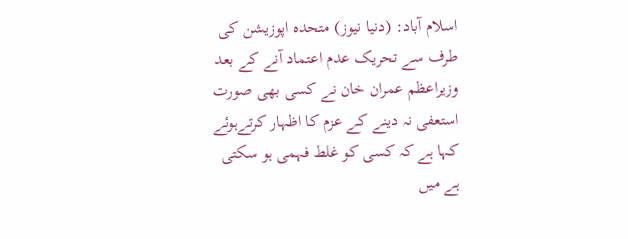اسلام آباد: (دنیا نیوز) متحدہ اپوزیشن کی طرف سے تحریک عدم اعتماد آنے کے بعد وزیراعظم عمران خان نے کسی بھی صورت استعفی نہ دینے کے عزم کا اظہار کرتےہوئے کہا ہے کہ کسی کو غلط فہمی ہو سکتی ہے میں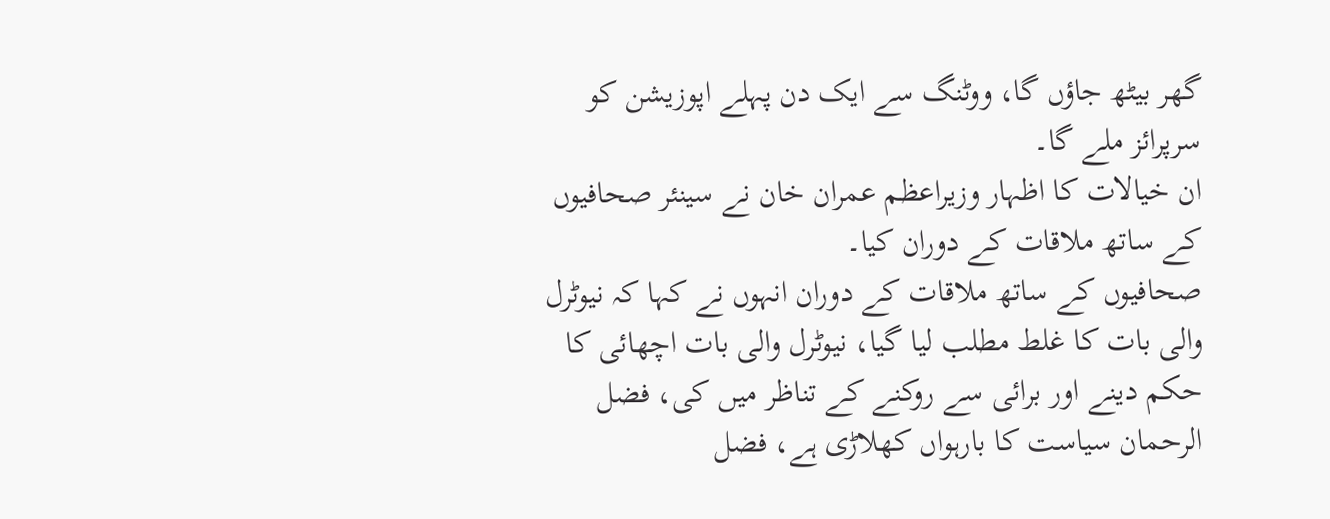گھر بیٹھ جاؤں گا، ووٹنگ سے ایک دن پہلے اپوزیشن کو سرپرائز ملے گا۔
ان خیالات کا اظہار وزیراعظم عمران خان نے سینئر صحافیوں کے ساتھ ملاقات کے دوران کیا۔
صحافیوں کے ساتھ ملاقات کے دوران انہوں نے کہا کہ نیوٹرل والی بات کا غلط مطلب لیا گیا، نیوٹرل والی بات اچھائی کا حکم دینے اور برائی سے روکنے کے تناظر میں کی، فضل الرحمان سیاست کا بارہواں کھلاڑی ہے، فضل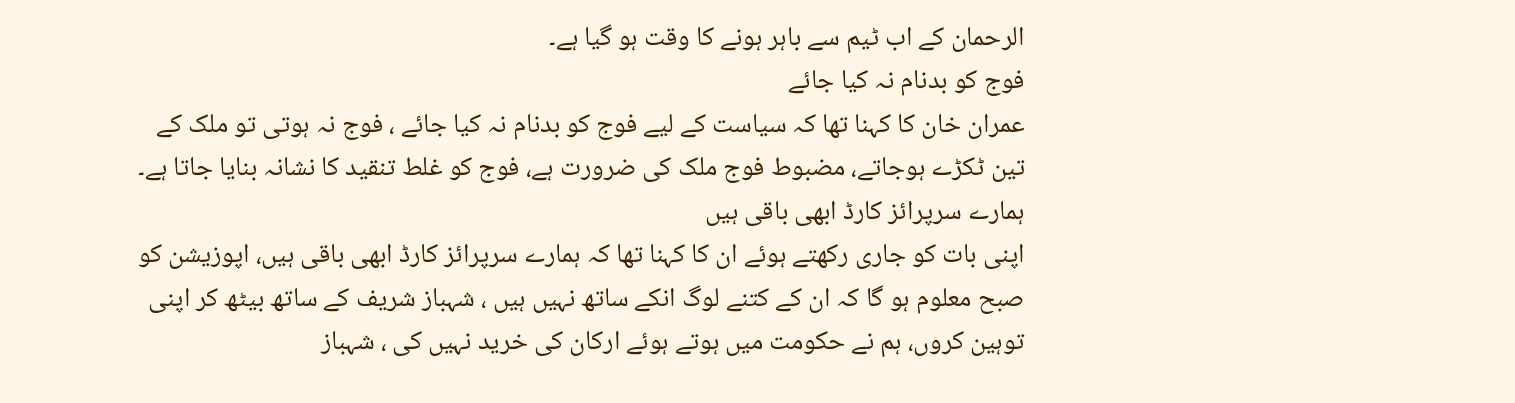الرحمان کے اب ٹیم سے باہر ہونے کا وقت ہو گیا ہے۔
فوج کو بدنام نہ کیا جائے
عمران خان کا کہنا تھا کہ سیاست کے لیے فوج کو بدنام نہ کیا جائے ، فوج نہ ہوتی تو ملک کے تین ٹکڑے ہوجاتے، مضبوط فوج ملک کی ضرورت ہے، فوج کو غلط تنقید کا نشانہ بنایا جاتا ہے۔
ہمارے سرپرائز کارڈ ابھی باقی ہیں
اپنی بات کو جاری رکھتے ہوئے ان کا کہنا تھا کہ ہمارے سرپرائز کارڈ ابھی باقی ہیں، اپوزیشن کو صبح معلوم ہو گا کہ ان کے کتنے لوگ انکے ساتھ نہیں ہیں ، شہباز شریف کے ساتھ بیٹھ کر اپنی توہین کروں، ہم نے حکومت میں ہوتے ہوئے ارکان کی خرید نہیں کی ، شہباز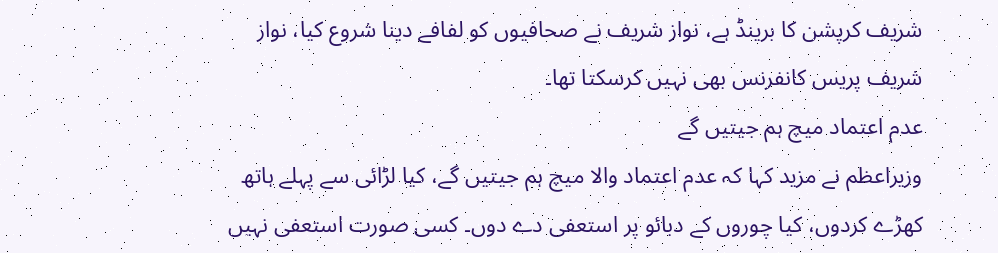شریف کرپشن کا برینڈ ہے، نواز شریف نے صحافیوں کو لفافے دینا شروع کیا، نواز شریف پریس کانفرنس بھی نہیں کرسکتا تھا۔
عدم اعتماد میچ ہم جیتیں گے
وزیراعظم نے مزید کہا کہ عدم اعتماد والا میچ ہم جیتیں گے، کیا لڑائی سے پہلے ہاتھ کھڑے کردوں، کیا چوروں کے دبائو پر استعفی دے دوں۔ کسی صورت استعفی نہیں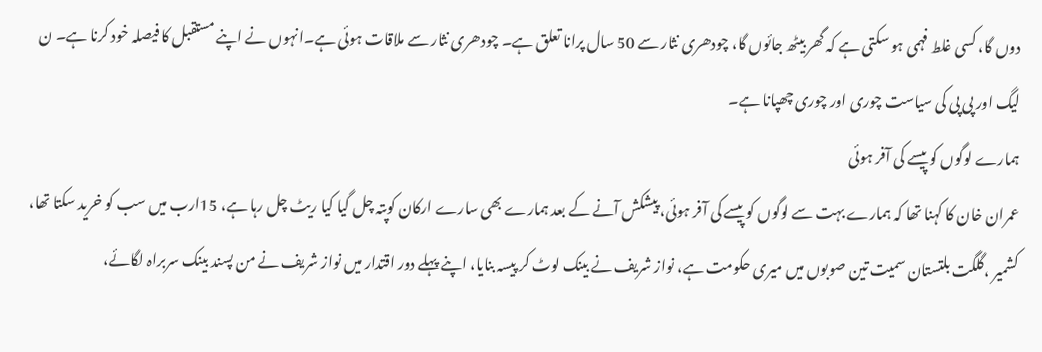دوں گا، کسی غلط فہمی ہو سکتی ہے کہ گھر بیٹھ جائوں گا، چودھری نثار سے 50 سال پرانا تعلق ہے۔ چودھری نثار سے ملاقات ہوئی ہے۔انہوں نے اپنے مستقبل کا فیصلہ خود کرنا ہے۔ ن لیگ اور پی پی کی سیاست چوری اور چوری چھپانا ہے۔
ہمارے لوگوں کو پیسے کی آفر ہوئی
عمران خان کا کہنا تھا کہ ہمارے بہت سے لوگوں کو پیسے کی آفر ہوئی، پیشکش آنے کے بعد ہمارے بھی سارے ارکان کوپتہ چل گیا کیا ریٹ چل رہا ہے، 15ارب میں سب کو خرید سکتا تھا، کشمیر ،گلگت بلتستان سمیت تین صوبوں میں میری حکومت ہے، نواز شریف نے بینک لوٹ کر پیسہ بنایا، اپنے پہلے دور اقتدار میں نواز شریف نے من پسند بینک سربراہ لگائے،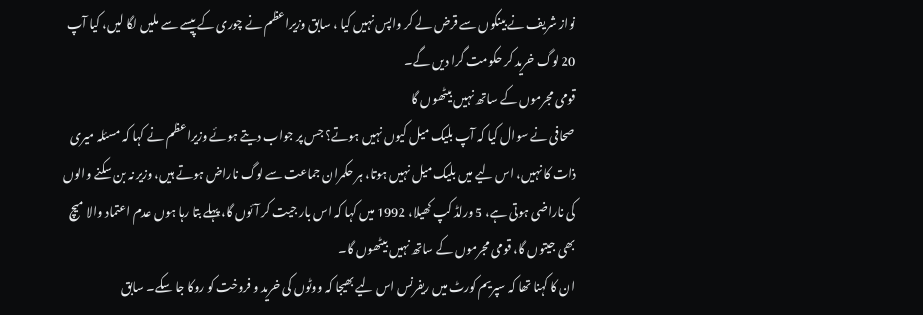نواز شریف نے بینکوں سے قرض لے کر واپس نہیں کیا ، سابق وزیراعظم نے چوری کے پیسے سے ملیں لگا لیں، کیا آپ 20 لوگ خرید کر حکومت گرا دیں گے۔
قومی مجرموں کے ساتھ نہیں بیٹھوں گا
صحافی نے سوال کیا کہ آپ بلیک میل کیوں نہیں ہوتے؟ جس پر جواب دیتے ہوئے وزیراعظم نے کہا کہ مسئلہ میری ذات کا نہیں، اس لیے میں بلیک میل نہیں ہوتا، ہر حکمران جماعت سے لوگ ناراض ہوتے ہیں، وزیر نہ بن سکنے والوں کی ناراضی ہوتی ہے، 5 ورلڈ کپ کھیلا، 1992 میں کہا کہ اس بار جیت کر آئوں گا، پہلے بتا رہا ہوں عدم اعتماد والا میچ بھی جیتوں گا، قومی مجرموں کے ساتھ نہیں بیٹھوں گا۔
ان کا کہنا تھا کہ سپریم کورٹ میں ریفرنس اس لیے بھیجا کہ ووٹوں کی خرید و فروخت کو روکا جا سکے۔ سابق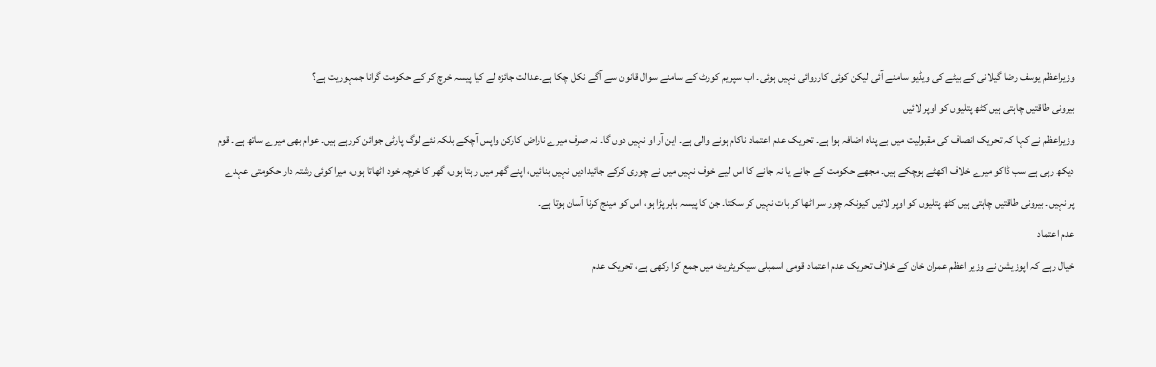وزیراعظم یوسف رضا گیلانی کے بیٹے کی ویڈیو سامنے آئی لیکن کوئی کارروائی نہیں ہوئی۔ اب سپریم کورٹ کے سامنے سوال قانون سے آگے نکل چکا ہے۔عدالت جائزہ لے کیا پیسہ خرچ کر کے حکومت گرانا جمہوریت ہے؟
بیرونی طاقتیں چاہتی ہیں کٹھ پتلیوں کو اوپر لائیں
وزیراعظم نے کہا کہ تحریک انصاف کی مقبولیت میں بے پناہ اضافہ ہوا ہے۔ تحریک عدم اعتماد ناکام ہونے والی ہے۔ این آر او نہیں دوں گا۔ نہ صرف میرے ناراض کارکن واپس آچکے بلکہ نئے لوگ پارٹی جوائن کررہے ہیں۔ عوام بھی میرے ساتھ ہے۔ قوم دیکھ رہی ہے سب ڈاکو میرے خلاف اکھٹے ہوچکے ہیں۔ مجھے حکومت کے جانے یا نہ جانے کا اس لیے خوف نہیں میں نے چوری کرکے جائیدادیں نہیں بنائیں، اپنے گھر میں رہتا ہوں، گھر کا خرچہ خود اٹھاتا ہوں، میرا کوئی رشتہ دار حکومتی عہدے پر نہیں۔ بیرونی طاقتیں چاہتی ہیں کٹھ پتلیوں کو اوپر لائیں کیونکہ چور سر اٹھا کر بات نہیں کر سکتا۔ جن کا پیسہ باہر پڑا ہو، اس کو مینج کرنا آسان ہوتا ہے۔
عدم اعتماد
خیال رہے کہ اپوزیشن نے وزیر اعظم عمران خان کے خلاف تحریک عدم اعتماد قومی اسمبلی سیکریٹریٹ میں جمع کرا رکھی ہے، تحریک عدم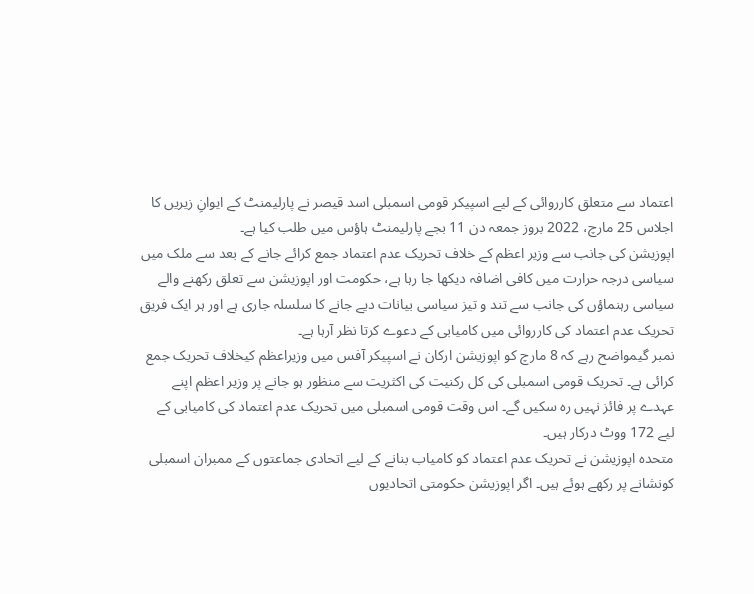اعتماد سے متعلق کارروائی کے لیے اسپیکر قومی اسمبلی اسد قیصر نے پارلیمنٹ کے ایوانِ زیریں کا اجلاس 25 مارچ، 2022 بروز جمعہ دن 11 بجے پارلیمنٹ ہاؤس میں طلب کیا ہے۔
اپوزیشن کی جانب سے وزیر اعظم کے خلاف تحریک عدم اعتماد جمع کرائے جانے کے بعد سے ملک میں سیاسی درجہ حرارت میں کافی اضافہ دیکھا جا رہا ہے، حکومت اور اپوزیشن سے تعلق رکھنے والے سیاسی رہنماؤں کی جانب سے تند و تیز سیاسی بیانات دیے جانے کا سلسلہ جاری ہے اور ہر ایک فریق تحریک عدم اعتماد کی کارروائی میں کامیابی کے دعوے کرتا نظر آرہا ہے۔
نمبر گیمواضح رہے کہ 8 مارچ کو اپوزیشن ارکان نے اسپیکر آفس میں وزیراعظم کیخلاف تحریک جمع کرائی ہے۔ تحریک قومی اسمبلی کی کل رکنیت کی اکثریت سے منظور ہو جانے پر وزیر اعظم اپنے عہدے پر فائز نہیں رہ سکیں گے۔ اس وقت قومی اسمبلی میں تحریک عدم اعتماد کی کامیابی کے لیے 172 ووٹ درکار ہیں۔
متحدہ اپوزیشن نے تحریک عدم اعتماد کو کامیاب بنانے کے لیے اتحادی جماعتوں کے ممبران اسمبلی کونشانے پر رکھے ہوئے ہیں۔ اگر اپوزیشن حکومتی اتحادیوں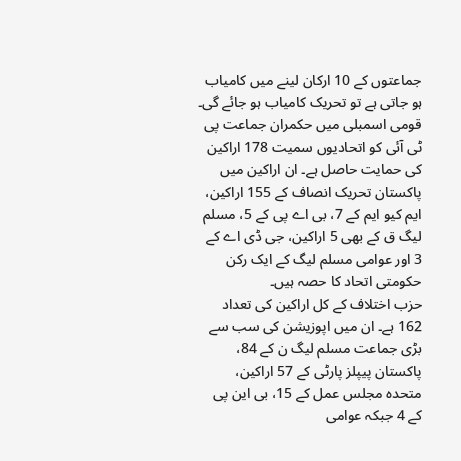جماعتوں کے 10 ارکان لینے میں کامیاب ہو جاتی ہے تو تحریک کامیاب ہو جائے گی۔
قومی اسمبلی میں حکمران جماعت پی ٹی آئی کو اتحادیوں سمیت 178 اراکین کی حمایت حاصل ہے۔ ان اراکین میں پاکستان تحریک انصاف کے 155 اراکین، ایم کیو ایم کے 7، بی اے پی کے 5، مسلم لیگ ق کے بھی 5 اراکین، جی ڈی اے کے 3 اور عوامی مسلم لیگ کے ایک رکن حکومتی اتحاد کا حصہ ہیں۔
حزب اختلاف کے کل اراکین کی تعداد 162 ہے۔ ان میں اپوزیشن کی سب سے بڑی جماعت مسلم لیگ ن کے 84، پاکستان پیپلز پارٹی کے 57 اراکین، متحدہ مجلس عمل کے 15، بی این پی کے 4 جبکہ عوامی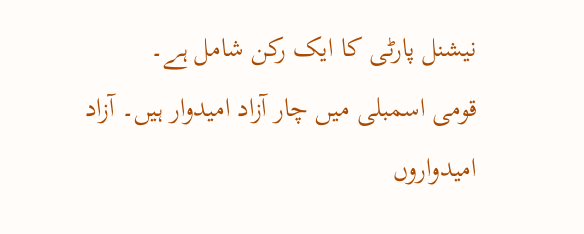نیشنل پارٹی کا ایک رکن شامل ہے۔
قومی اسمبلی میں چار آزاد امیدوار ہیں۔ آزاد امیدواروں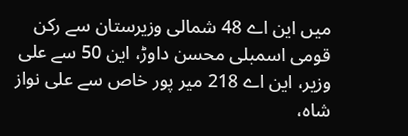میں این اے 48 شمالی وزیرستان سے رکن قومی اسمبلی محسن داوڑ، این 50 سے علی وزیر، این اے 218 میر پور خاص سے علی نواز شاہ،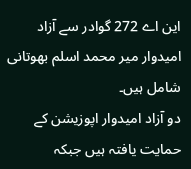این اے 272 گوادر سے آزاد امیدوار میر محمد اسلم بھوتانی شامل ہیں۔
دو آزاد امیدوار اپوزیشن کے حمایت یافتہ ہیں جبکہ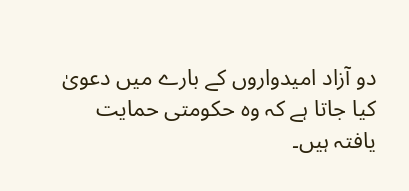دو آزاد امیدواروں کے بارے میں دعویٰ کیا جاتا ہے کہ وہ حکومتی حمایت یافتہ ہیں۔